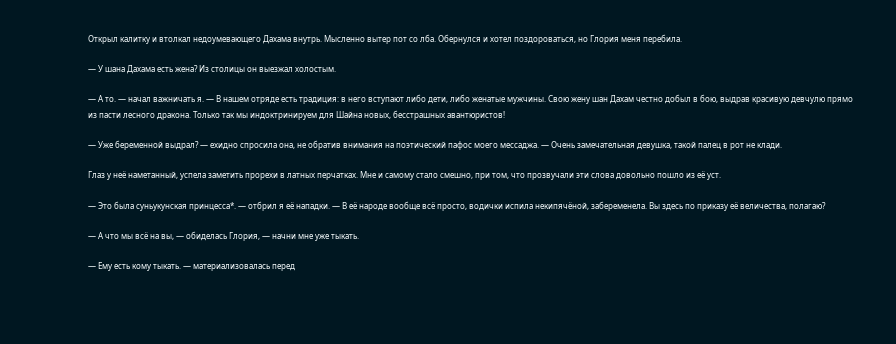Открыл калитку и втолкал недоумевающего Дахама внутрь. Мысленно вытер пот со лба. Обернулся и хотел поздороваться, но Глория меня перебила.

— У шана Дахама есть жена? Из столицы он выезжал холостым.

— А то. — начал важничать я. — В нашем отряде есть традиция: в него вступают либо дети, либо женатые мужчины. Свою жену шан Дахам честно добыл в бою, выдрав красивую девчулю прямо из пасти лесного дракона. Только так мы индоктринируем для Шайна новых, бесстрашных авантюристов!

— Уже беременной выдрал? — ехидно спросила она, не обратив внимания на поэтический пафос моего мессаджа. — Очень замечательная девушка, такой палец в рот не клади.

Глаз у неё наметанный, успела заметить прорехи в латных перчатках. Мне и самому стало смешно, при том, что прозвучали эти слова довольно пошло из её уст.

— Это была суньукунская принцесса*. — отбрил я её нападки. — В её народе вообще всё просто, водички испила некипячёной, забеременела. Вы здесь по приказу её величества, полагаю?

— А что мы всё на вы, — обиделась Глория, — начни мне уже тыкать.

— Ему есть кому тыкать. — материализовалась перед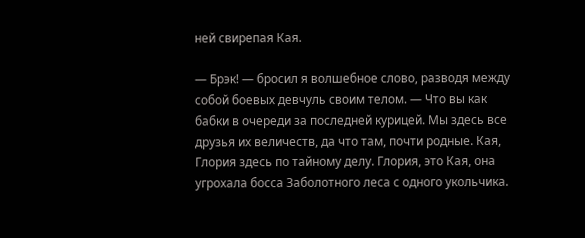ней свирепая Кая.

— Брэк! — бросил я волшебное слово, разводя между собой боевых девчуль своим телом. — Что вы как бабки в очереди за последней курицей. Мы здесь все друзья их величеств, да что там, почти родные. Кая, Глория здесь по тайному делу. Глория, это Кая, она угрохала босса Заболотного леса с одного укольчика.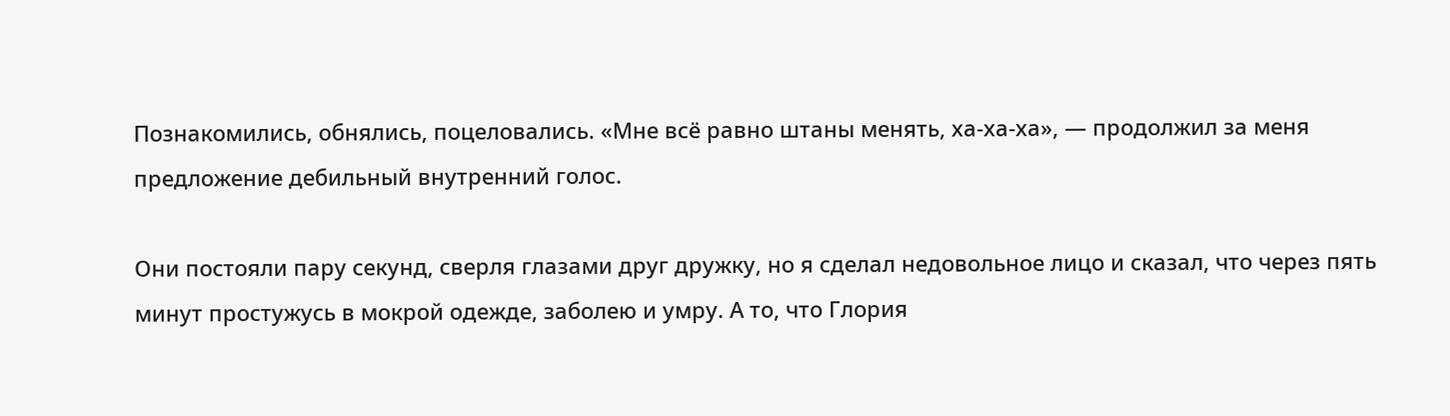Познакомились, обнялись, поцеловались. «Мне всё равно штаны менять, ха-ха-ха», — продолжил за меня предложение дебильный внутренний голос.

Они постояли пару секунд, сверля глазами друг дружку, но я сделал недовольное лицо и сказал, что через пять минут простужусь в мокрой одежде, заболею и умру. А то, что Глория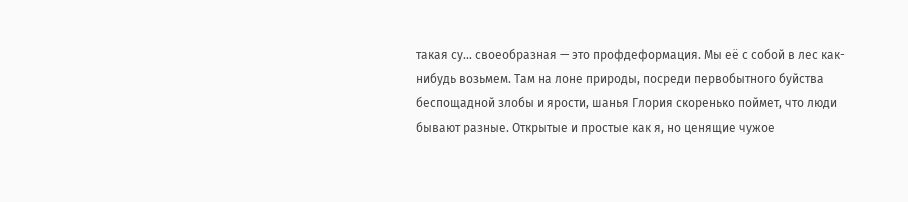такая су… своеобразная — это профдеформация. Мы её с собой в лес как-нибудь возьмем. Там на лоне природы, посреди первобытного буйства беспощадной злобы и ярости, шанья Глория скоренько поймет, что люди бывают разные. Открытые и простые как я, но ценящие чужое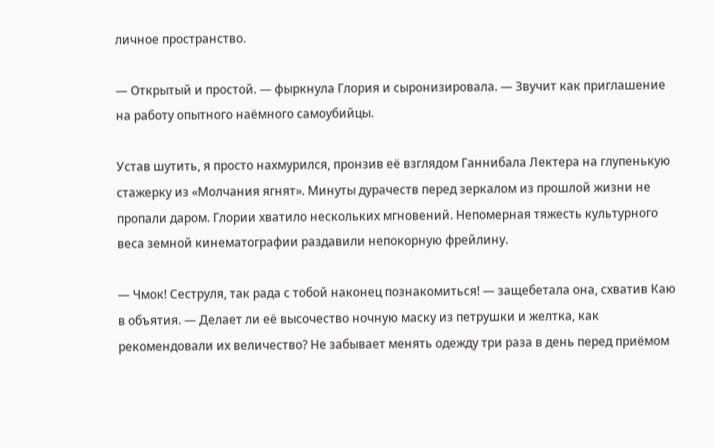личное пространство.

— Открытый и простой. — фыркнула Глория и сыронизировала. — Звучит как приглашение на работу опытного наёмного самоубийцы.

Устав шутить, я просто нахмурился, пронзив её взглядом Ганнибала Лектера на глупенькую стажерку из «Молчания ягнят». Минуты дурачеств перед зеркалом из прошлой жизни не пропали даром. Глории хватило нескольких мгновений. Непомерная тяжесть культурного веса земной кинематографии раздавили непокорную фрейлину.

— Чмок! Сеструля, так рада с тобой наконец познакомиться! — защебетала она, схватив Каю в объятия. — Делает ли её высочество ночную маску из петрушки и желтка, как рекомендовали их величество? Не забывает менять одежду три раза в день перед приёмом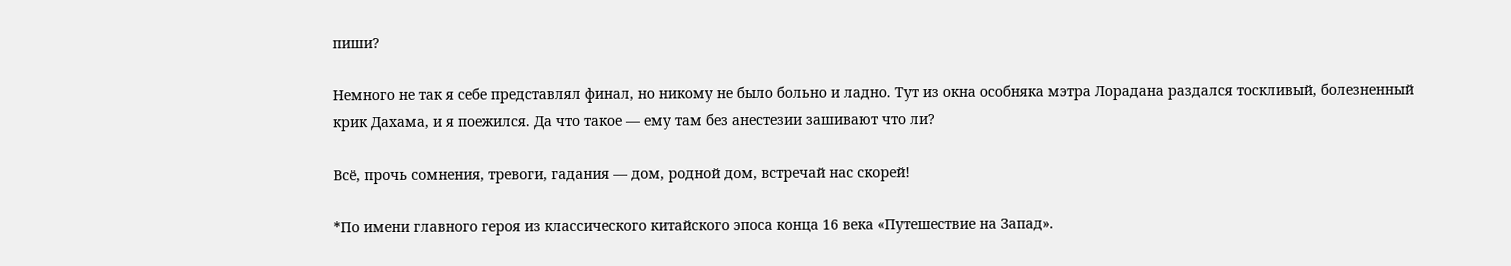пиши?

Немного не так я себе представлял финал, но никому не было больно и ладно. Тут из окна особняка мэтра Лорадана раздался тоскливый, болезненный крик Дахама, и я поежился. Да что такое — ему там без анестезии зашивают что ли?

Всё, прочь сомнения, тревоги, гадания — дом, родной дом, встречай нас скорей!

*По имени главного героя из классического китайского эпоса конца 16 века «Путешествие на Запад».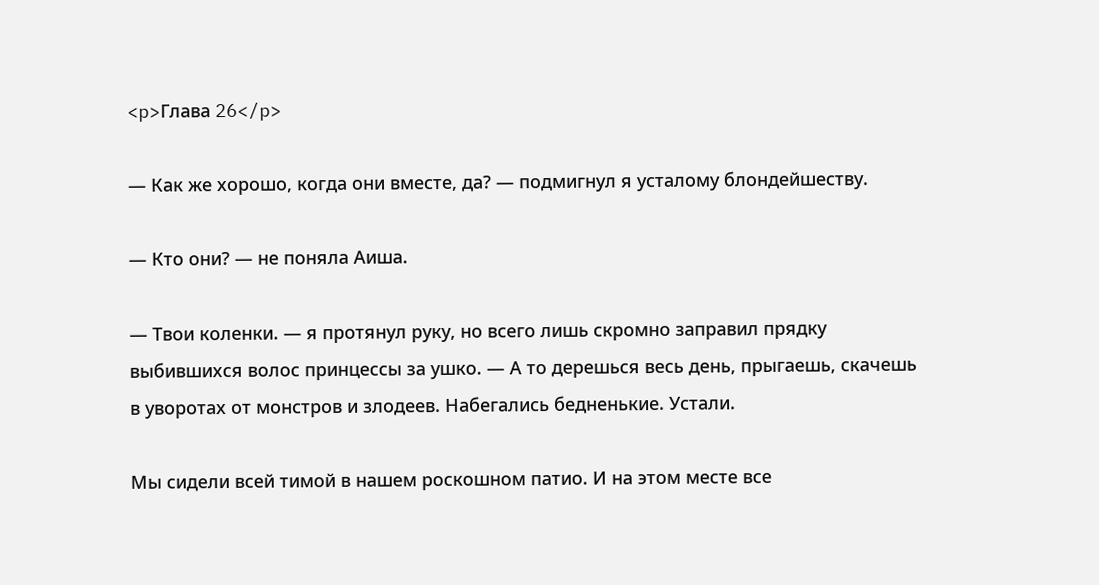<p>Глава 26</p>

— Как же хорошо, когда они вместе, да? — подмигнул я усталому блондейшеству.

— Кто они? — не поняла Аиша.

— Твои коленки. — я протянул руку, но всего лишь скромно заправил прядку выбившихся волос принцессы за ушко. — А то дерешься весь день, прыгаешь, скачешь в уворотах от монстров и злодеев. Набегались бедненькие. Устали.

Мы сидели всей тимой в нашем роскошном патио. И на этом месте все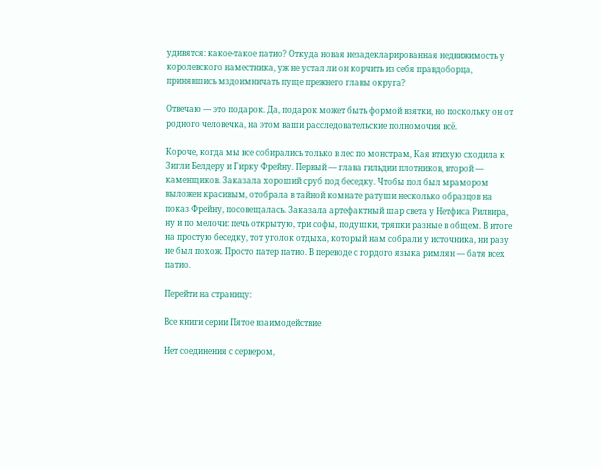удивятся: какое-такое патио? Откуда новая незадекларированная недвижимость у королевского наместника, уж не устал ли он корчить из себя правдоборца, принявшись мздоимничать пуще прежнего главы округа?

Отвечаю — это подарок. Да, подарок может быть формой взятки, но поскольку он от родного человечка, на этом ваши расследовательские полномочия всё.

Короче, когда мы все собирались только в лес по монстрам, Кая втихую сходила к Зигли Белдеру и Гирку Фрейну. Первый — глава гильдии плотников, второй — каменщиков. Заказала хороший сруб под беседку. Чтобы пол был мрамором выложен красивым, отобрала в тайной комнате ратуши несколько образцов на показ Фрейну, посовещалась. Заказала артефактный шар света у Нетфиса Рилвира, ну и по мелочи: печь открытую, три софы, подушки, тряпки разные в общем. В итоге на простую беседку, тот уголок отдыха, который нам собрали у источника, ни разу не был похож. Просто патер патио. В переводе с гордого языка римлян — батя всех патио.

Перейти на страницу:

Все книги серии Пятое взаимодействие

Нет соединения с сервером,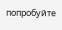попробуйте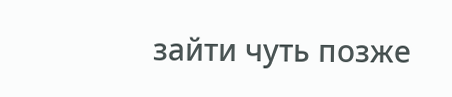зайти чуть позже